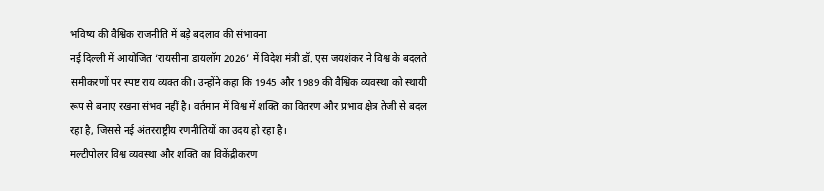भविष्य की वैश्विक राजनीति में बड़े बदलाव की संभावना
नई दिल्ली में आयोजित ‘रायसीना डायलॉग 2026’ में विदेश मंत्री डॉ. एस जयशंकर ने विश्व के बदलते समीकरणों पर स्पष्ट राय व्यक्त की। उन्होंने कहा कि 1945 और 1989 की वैश्विक व्यवस्था को स्थायी रूप से बनाए रखना संभव नहीं है। वर्तमान में विश्व में शक्ति का वितरण और प्रभाव क्षेत्र तेजी से बदल रहा है, जिससे नई अंतरराष्ट्रीय रणनीतियों का उदय हो रहा है।
मल्टीपोलर विश्व व्यवस्था और शक्ति का विकेंद्रीकरण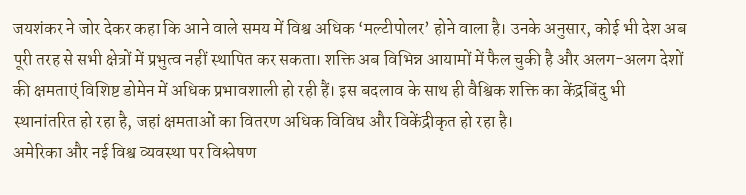जयशंकर ने जोर देकर कहा कि आने वाले समय में विश्व अधिक ‘मल्टीपोलर’ होने वाला है। उनके अनुसार, कोई भी देश अब पूरी तरह से सभी क्षेत्रों में प्रभुत्व नहीं स्थापित कर सकता। शक्ति अब विभिन्न आयामों में फैल चुकी है और अलग-अलग देशों की क्षमताएं विशिष्ट डोमेन में अधिक प्रभावशाली हो रही हैं। इस बदलाव के साथ ही वैश्विक शक्ति का केंद्रबिंदु भी स्थानांतरित हो रहा है, जहां क्षमताओं का वितरण अधिक विविध और विकेंद्रीकृत हो रहा है।
अमेरिका और नई विश्व व्यवस्था पर विश्लेषण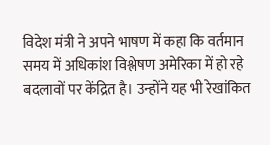विदेश मंत्री ने अपने भाषण में कहा कि वर्तमान समय में अधिकांश विश्लेषण अमेरिका में हो रहे बदलावों पर केंद्रित है। उन्होंने यह भी रेखांकित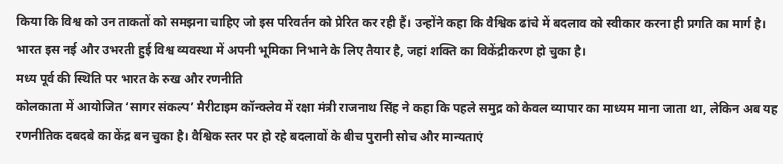किया कि विश्व को उन ताकतों को समझना चाहिए जो इस परिवर्तन को प्रेरित कर रही हैं। उन्होंने कहा कि वैश्विक ढांचे में बदलाव को स्वीकार करना ही प्रगति का मार्ग है। भारत इस नई और उभरती हुई विश्व व्यवस्था में अपनी भूमिका निभाने के लिए तैयार है, जहां शक्ति का विकेंद्रीकरण हो चुका है।
मध्य पूर्व की स्थिति पर भारत के रुख और रणनीति
कोलकाता में आयोजित ‘सागर संकल्प’ मैरीटाइम कॉन्क्लेव में रक्षा मंत्री राजनाथ सिंह ने कहा कि पहले समुद्र को केवल व्यापार का माध्यम माना जाता था, लेकिन अब यह रणनीतिक दबदबे का केंद्र बन चुका है। वैश्विक स्तर पर हो रहे बदलावों के बीच पुरानी सोच और मान्यताएं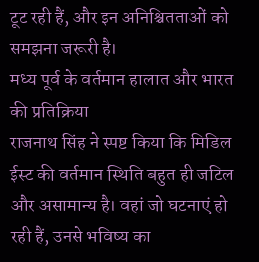टूट रही हैं, और इन अनिश्चितताओं को समझना जरूरी है।
मध्य पूर्व के वर्तमान हालात और भारत की प्रतिक्रिया
राजनाथ सिंह ने स्पष्ट किया कि मिडिल ईस्ट की वर्तमान स्थिति बहुत ही जटिल और असामान्य है। वहां जो घटनाएं हो रही हैं, उनसे भविष्य का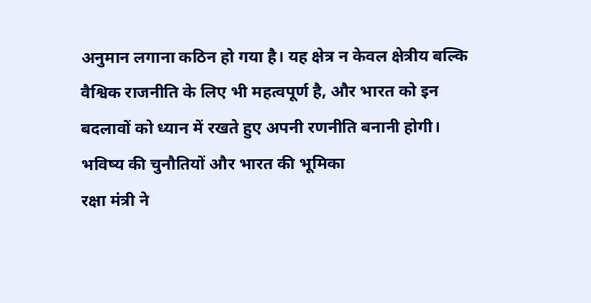अनुमान लगाना कठिन हो गया है। यह क्षेत्र न केवल क्षेत्रीय बल्कि वैश्विक राजनीति के लिए भी महत्वपूर्ण है, और भारत को इन बदलावों को ध्यान में रखते हुए अपनी रणनीति बनानी होगी।
भविष्य की चुनौतियों और भारत की भूमिका
रक्षा मंत्री ने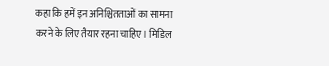कहा कि हमें इन अनिश्चितताओं का सामना करने के लिए तैयार रहना चाहिए। मिडिल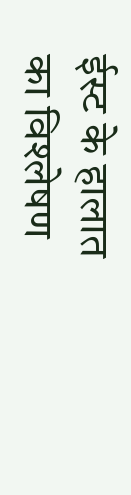ईस्ट के हालात का विश्लेषण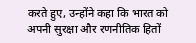करते हुए, उन्होंने कहा कि भारत को अपनी सुरक्षा और रणनीतिक हितों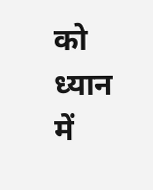को ध्यान में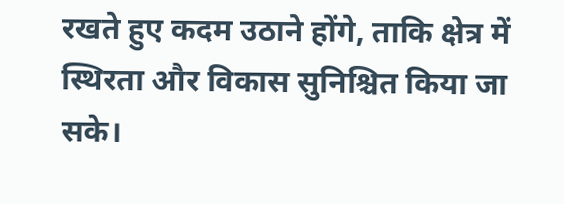रखते हुए कदम उठाने होंगे, ताकि क्षेत्र में स्थिरता और विकास सुनिश्चित किया जा सके।